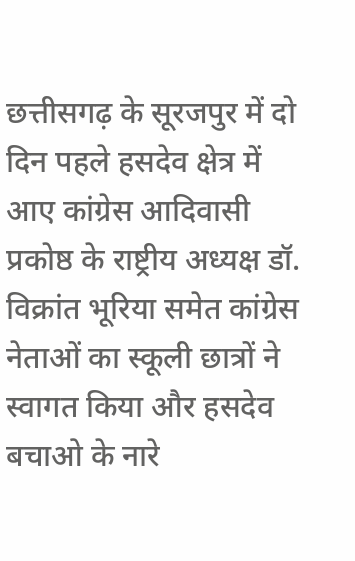छत्तीसगढ़ के सूरजपुर में दो दिन पहले हसदेव क्षेत्र में आए कांग्रेस आदिवासी प्रकोष्ठ के राष्ट्रीय अध्यक्ष डॉ. विक्रांत भूरिया समेत कांग्रेस नेताओं का स्कूली छात्रों ने स्वागत किया और हसदेव बचाओ के नारे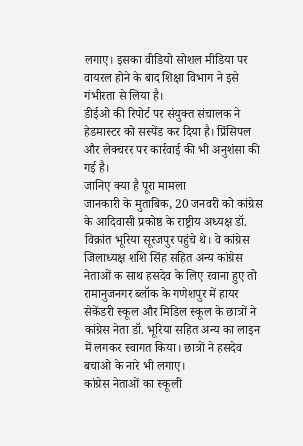लगाए। इसका वीडियो सोशल मीडिया पर वायरल होने के बाद शिक्षा विभाग ने इसे गंभीरता से लिया है।
डीईओ की रिपोर्ट पर संयुक्त संचालक ने हेडमास्टर को सस्पेंड कर दिया है। प्रिंसिपल और लेक्चरर पर कार्रवाई की भी अनुशंसा की गई है।
जानिए क्या है पूरा मामला
जानकारी के मुताबिक, 20 जनवरी को कांग्रेस के आदिवासी प्रकोष्ठ के राष्ट्रीय अध्यक्ष डॉ. विक्रांत भूरिया सूरजपुर पहुंचे थे। वे कांग्रेस जिलाध्यक्ष शशि सिंह सहित अन्य कांग्रेस नेताओं क साथ हसदेव के लिए रवाना हुए तो रामानुजनगर ब्लॉक के गणेशपुर में हायर सेकेंडरी स्कूल और मिडिल स्कूल के छात्रों ने कांग्रेस नेता डॉ. भूरिया सहित अन्य का लाइन में लगकर स्वागत किया। छात्रों ने हसदेव बचाओ के नारे भी लगाए।
कांग्रेस नेताओं का स्कूली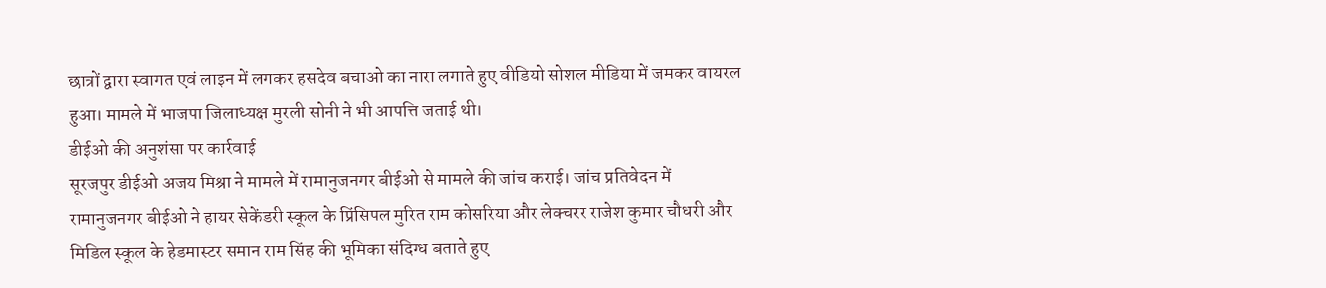छात्रों द्वारा स्वागत एवं लाइन में लगकर हसदेव बचाओ का नारा लगाते हुए वीडियो सोशल मीडिया में जमकर वायरल हुआ। मामले में भाजपा जिलाध्यक्ष मुरली सोनी ने भी आपत्ति जताई थी।
डीईओ की अनुशंसा पर कार्रवाई
सूरजपुर डीईओ अजय मिश्रा ने मामले में रामानुजनगर बीईओ से मामले की जांच कराई। जांच प्रतिवेदन में रामानुजनगर बीईओ ने हायर सेकेंडरी स्कूल के प्रिंसिपल मुरित राम कोसरिया और लेक्चरर राजेश कुमार चौधरी और मिडिल स्कूल के हेडमास्टर समान राम सिंह की भूमिका संदिग्ध बताते हुए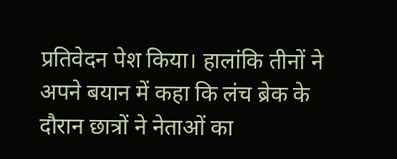प्रतिवेदन पेश किया। हालांकि तीनों ने अपने बयान में कहा कि लंच ब्रेक के दौरान छात्रों ने नेताओं का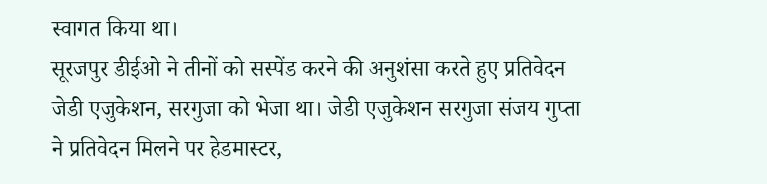स्वागत किया था।
सूरजपुर डीईओ ने तीनों को सस्पेंड करने की अनुशंसा करते हुए प्रतिवेदन जेडी एजुकेशन, सरगुजा को भेजा था। जेडी एजुकेशन सरगुजा संजय गुप्ता ने प्रतिवेदन मिलने पर हेडमास्टर,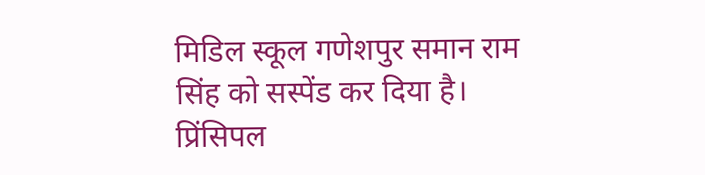मिडिल स्कूल गणेशपुर समान राम सिंह को सस्पेंड कर दिया है। प्रिंसिपल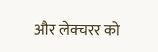और लेक्चरर को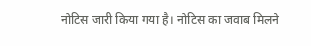नोटिस जारी किया गया है। नोटिस का जवाब मिलने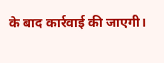के बाद कार्रवाई की जाएगी।